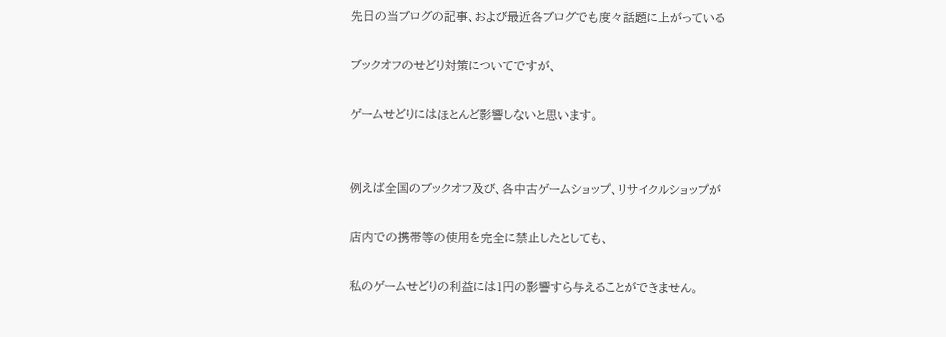先日の当ブログの記事、および最近各ブログでも度々話題に上がっている

ブックオフのせどり対策についてですが、

ゲームせどりにはほとんど影響しないと思います。


例えば全国のブックオフ及び、各中古ゲームショップ、リサイクルショップが

店内での携帯等の使用を完全に禁止したとしても、

私のゲームせどりの利益には1円の影響すら与えることができません。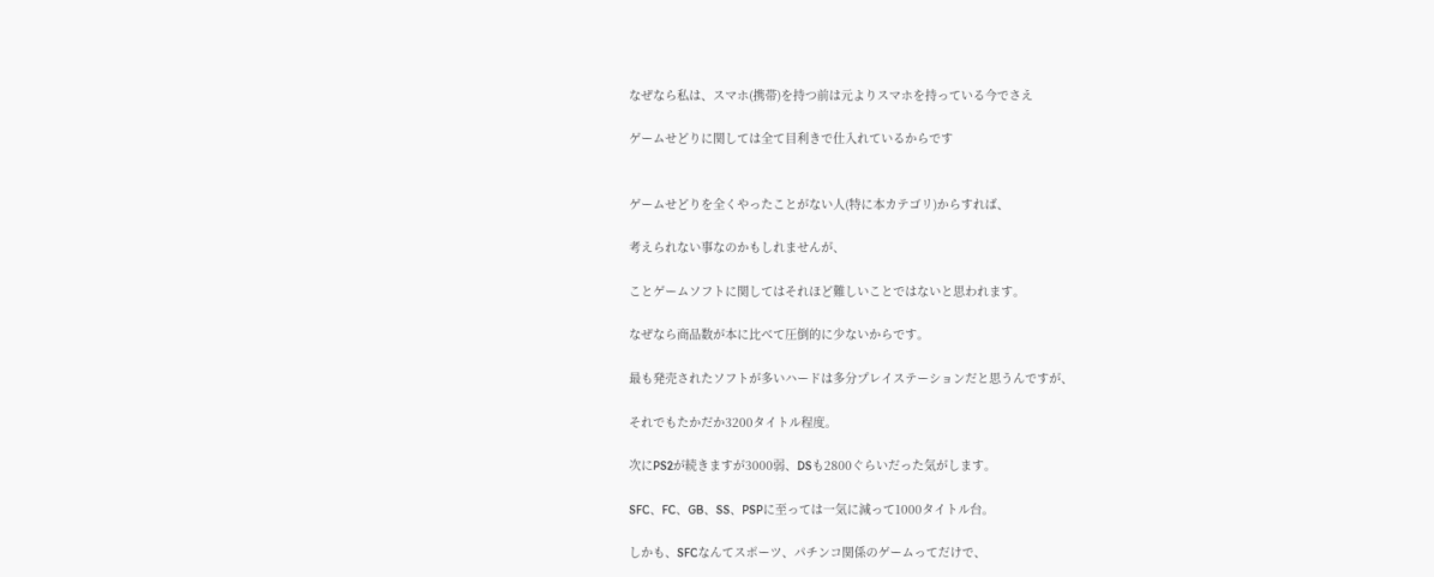なぜなら私は、スマホ(携帯)を持つ前は元よりスマホを持っている今でさえ

ゲームせどりに関しては全て目利きで仕入れているからです


ゲームせどりを全くやったことがない人(特に本カテゴリ)からすれば、

考えられない事なのかもしれませんが、

ことゲームソフトに関してはそれほど難しいことではないと思われます。

なぜなら商品数が本に比べて圧倒的に少ないからです。

最も発売されたソフトが多いハードは多分プレイステーションだと思うんですが、

それでもたかだか3200タイトル程度。

次にPS2が続きますが3000弱、DSも2800ぐらいだった気がします。

SFC、FC、GB、SS、PSPに至っては一気に減って1000タイトル台。

しかも、SFCなんてスポーツ、パチンコ関係のゲームってだけで、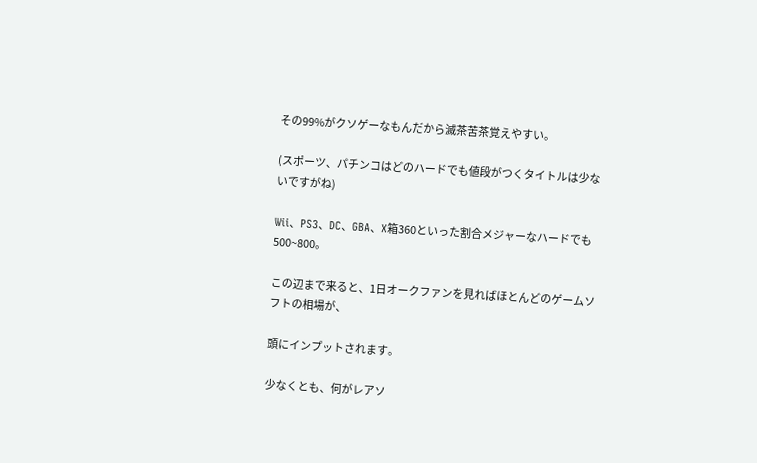その99%がクソゲーなもんだから滅茶苦茶覚えやすい。

(スポーツ、パチンコはどのハードでも値段がつくタイトルは少ないですがね)

Wii、PS3、DC、GBA、X箱360といった割合メジャーなハードでも500~800。

この辺まで来ると、1日オークファンを見ればほとんどのゲームソフトの相場が、

頭にインプットされます。

少なくとも、何がレアソ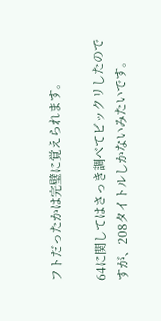フトだったかは完璧に覚えられます。

64に関してはさっき調べてビックリしたのですが、208タイトルしかないみたいです。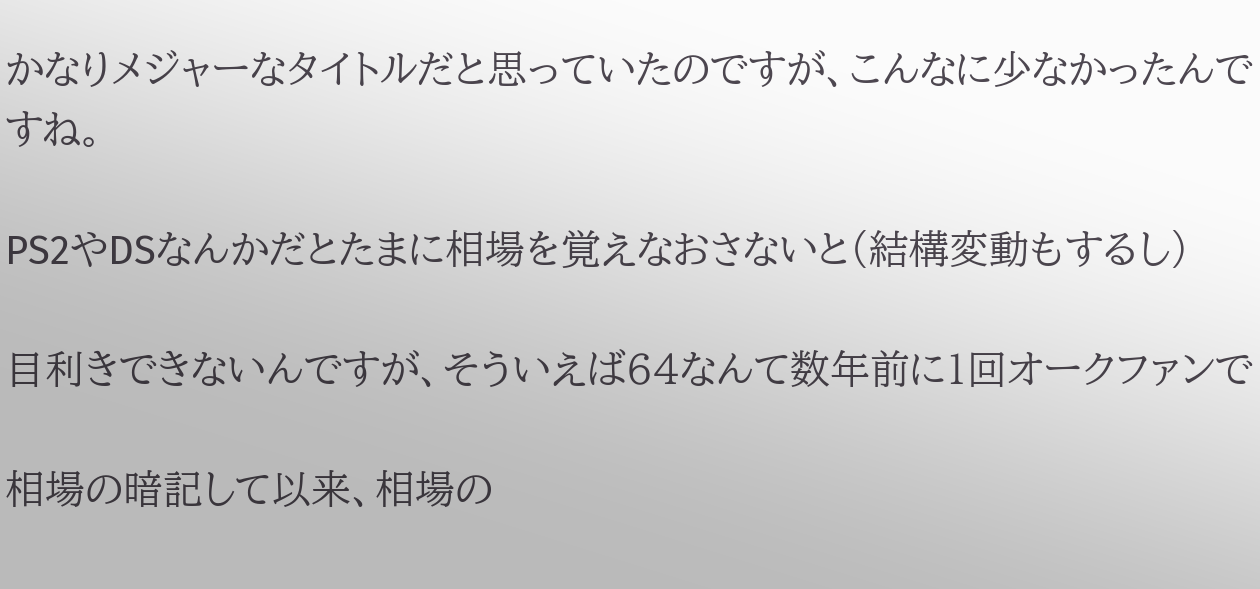かなりメジャーなタイトルだと思っていたのですが、こんなに少なかったんですね。

PS2やDSなんかだとたまに相場を覚えなおさないと(結構変動もするし)

目利きできないんですが、そういえば64なんて数年前に1回オークファンで

相場の暗記して以来、相場の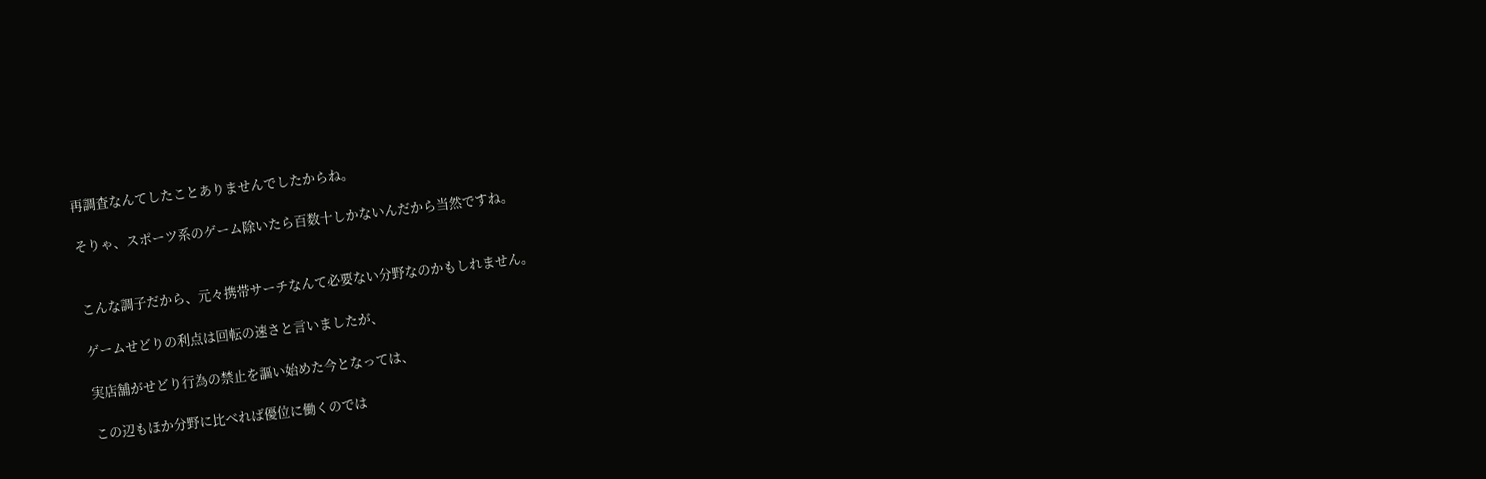再調査なんてしたことありませんでしたからね。

そりゃ、スポーツ系のゲーム除いたら百数十しかないんだから当然ですね。


こんな調子だから、元々携帯サーチなんて必要ない分野なのかもしれません。

ゲームせどりの利点は回転の速さと言いましたが、

実店舗がせどり行為の禁止を謳い始めた今となっては、

この辺もほか分野に比べれば優位に働くのでは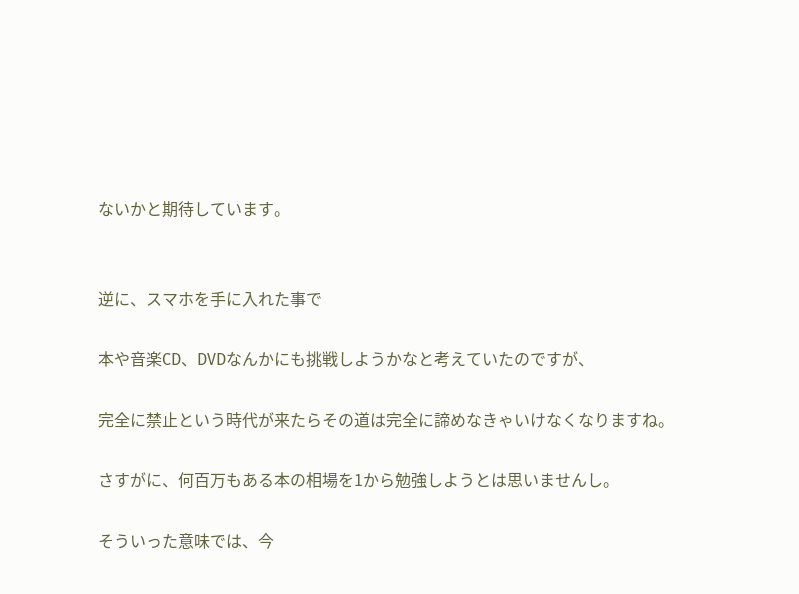ないかと期待しています。


逆に、スマホを手に入れた事で

本や音楽CD、DVDなんかにも挑戦しようかなと考えていたのですが、

完全に禁止という時代が来たらその道は完全に諦めなきゃいけなくなりますね。

さすがに、何百万もある本の相場を1から勉強しようとは思いませんし。

そういった意味では、今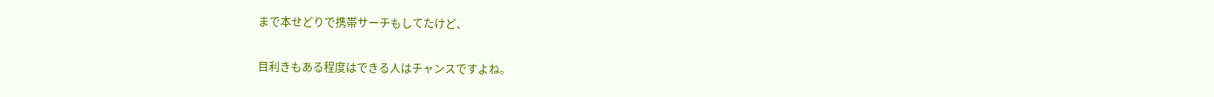まで本せどりで携帯サーチもしてたけど、

目利きもある程度はできる人はチャンスですよね。